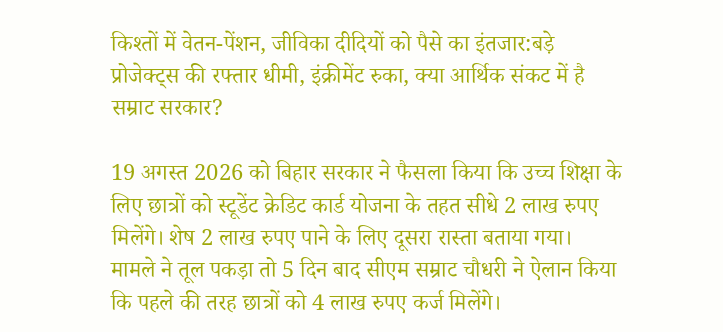किश्तों में वेतन-पेंशन, जीविका दीदियों को पैसे का इंतजार:बड़े प्रोजेक्ट्स की रफ्तार धीमी, इंक्रीमेंट रुका, क्या आर्थिक संकट में है सम्राट सरकार?

19 अगस्त 2026 को बिहार सरकार ने फैसला किया कि उच्च शिक्षा के लिए छात्रों को स्टूडेंट क्रेडिट कार्ड योजना के तहत सीधे 2 लाख रुपए मिलेंगे। शेष 2 लाख रुपए पाने के लिए दूसरा रास्ता बताया गया।
मामले ने तूल पकड़ा तो 5 दिन बाद सीएम सम्राट चौधरी ने ऐलान किया कि पहले की तरह छात्रों को 4 लाख रुपए कर्ज मिलेंगे।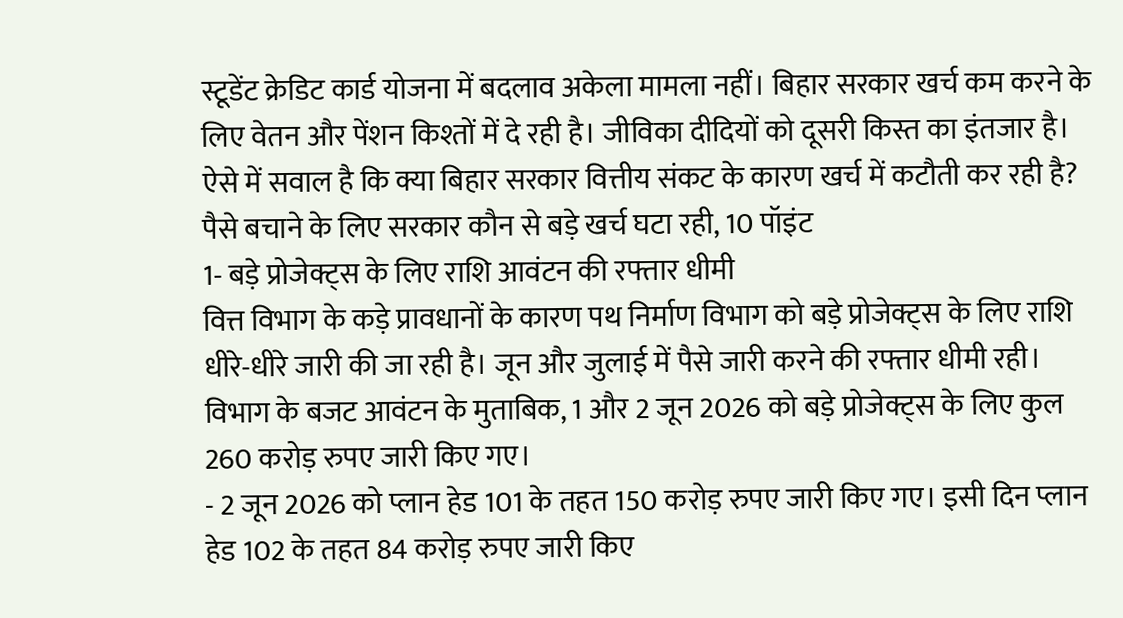स्टूडेंट क्रेडिट कार्ड योजना में बदलाव अकेला मामला नहीं। बिहार सरकार खर्च कम करने के लिए वेतन और पेंशन किश्तों में दे रही है। जीविका दीदियों को दूसरी किस्त का इंतजार है। ऐसे में सवाल है कि क्या बिहार सरकार वित्तीय संकट के कारण खर्च में कटौती कर रही है?
पैसे बचाने के लिए सरकार कौन से बड़े खर्च घटा रही, 10 पॉइंट
1- बड़े प्रोजेक्ट्स के लिए राशि आवंटन की रफ्तार धीमी
वित्त विभाग के कड़े प्रावधानों के कारण पथ निर्माण विभाग को बड़े प्रोजेक्ट्स के लिए राशि धीरे-धीरे जारी की जा रही है। जून और जुलाई में पैसे जारी करने की रफ्तार धीमी रही।
विभाग के बजट आवंटन के मुताबिक, 1 और 2 जून 2026 को बड़े प्रोजेक्ट्स के लिए कुल 260 करोड़ रुपए जारी किए गए।
- 2 जून 2026 को प्लान हेड 101 के तहत 150 करोड़ रुपए जारी किए गए। इसी दिन प्लान हेड 102 के तहत 84 करोड़ रुपए जारी किए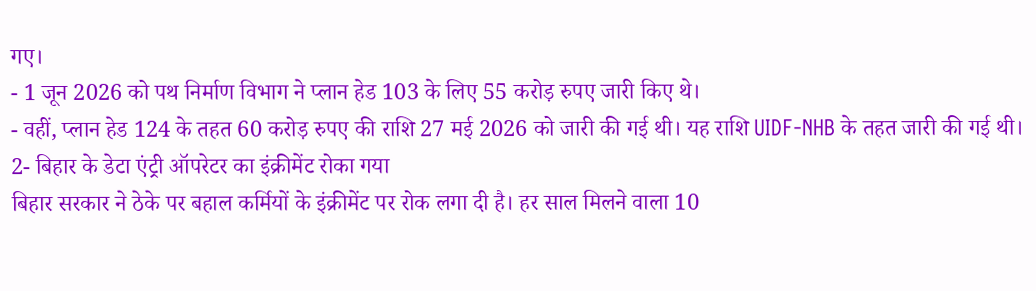गए।
- 1 जून 2026 को पथ निर्माण विभाग ने प्लान हेड 103 के लिए 55 करोड़ रुपए जारी किए थे।
- वहीं, प्लान हेड 124 के तहत 60 करोड़ रुपए की राशि 27 मई 2026 को जारी की गई थी। यह राशि UIDF-NHB के तहत जारी की गई थी।
2- बिहार के डेटा एंट्री ऑपरेटर का इंक्रीमेंट रोका गया
बिहार सरकार ने ठेके पर बहाल कर्मियों के इंक्रीमेंट पर रोक लगा दी है। हर साल मिलने वाला 10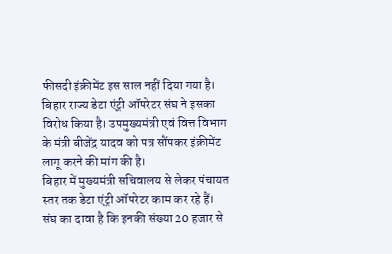फीसदी इंक्रीमेंट इस साल नहीं दिया गया है।
बिहार राज्य डेटा एंट्री ऑपरेटर संघ ने इसका विरोध किया है। उपमुख्यमंत्री एवं वित्त विभाग के मंत्री बीजेंद्र यादव को पत्र सौंपकर इंक्रीमेंट लागू करने की मांग की है।
बिहार में मुख्यमंत्री सचिवालय से लेकर पंचायत स्तर तक डेटा एंट्री ऑपरेटर काम कर रहे हैं। संघ का दावा है कि इनकी संख्या 20 हजार से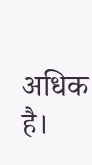अधिक है।